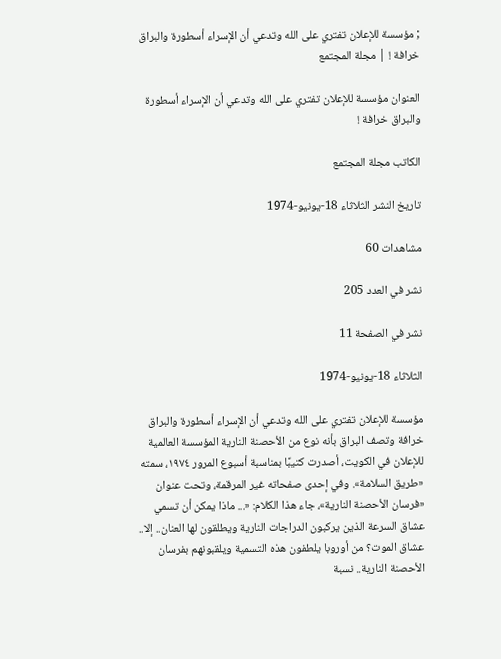; مؤسسة للإعلان تفتري على الله وتدعي أن الإسراء أسطورة والبراق خرافة ! | مجلة المجتمع

العنوان مؤسسة للإعلان تفتري على الله وتدعي أن الإسراء أسطورة والبراق خرافة !

الكاتب مجلة المجتمع

تاريخ النشر الثلاثاء 18-يونيو-1974

مشاهدات 60

نشر في العدد 205

نشر في الصفحة 11

الثلاثاء 18-يونيو-1974

مؤسسة للإعلان تفتري على الله وتدعي أن الإسراء أسطورة والبراق خرافة وتصف البراق بأنه نوع من الأحصنة النارية المؤسسة العالمية للإعلان في الكويت، أصدرت كتيبًا بمناسبة أسبوع المرور ١٩٧٤، سمته «طريق السلامة». وفي إحدى صفحاته غير المرقمة، وتحت عنوان «فرسان الأحصنة النارية»، جاء هذا الكلام: «... ماذا يمكن أن تسمي عشاق السرعة الذين يركبون الدراجات النارية ويطلقون لها العنان.. إلا.. عشاق الموت؟ من أوروبا يلطفون هذه التسمية ويلقبونهم بفرسان الأحصنة النارية.. نسبة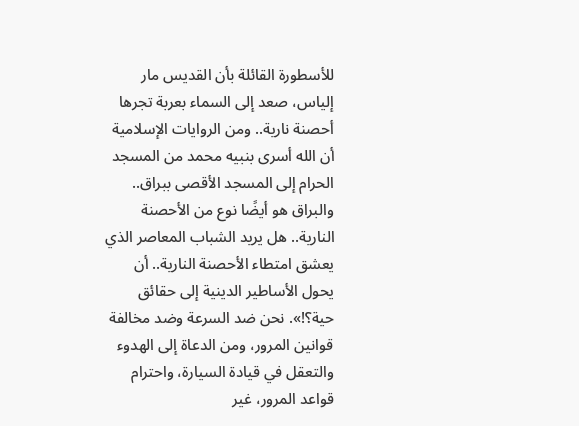للأسطورة القائلة بأن القديس مار إلياس، صعد إلى السماء بعربة تجرها أحصنة نارية.. ومن الروايات الإسلامية أن الله أسرى بنبيه محمد من المسجد الحرام إلى المسجد الأقصى ببراق.. والبراق هو أيضًا نوع من الأحصنة النارية.. هل يريد الشباب المعاصر الذي يعشق امتطاء الأحصنة النارية.. أن يحول الأساطير الدينية إلى حقائق حية؟!». نحن ضد السرعة وضد مخالفة قوانين المرور، ومن الدعاة إلى الهدوء والتعقل في قيادة السيارة، واحترام قواعد المرور، غير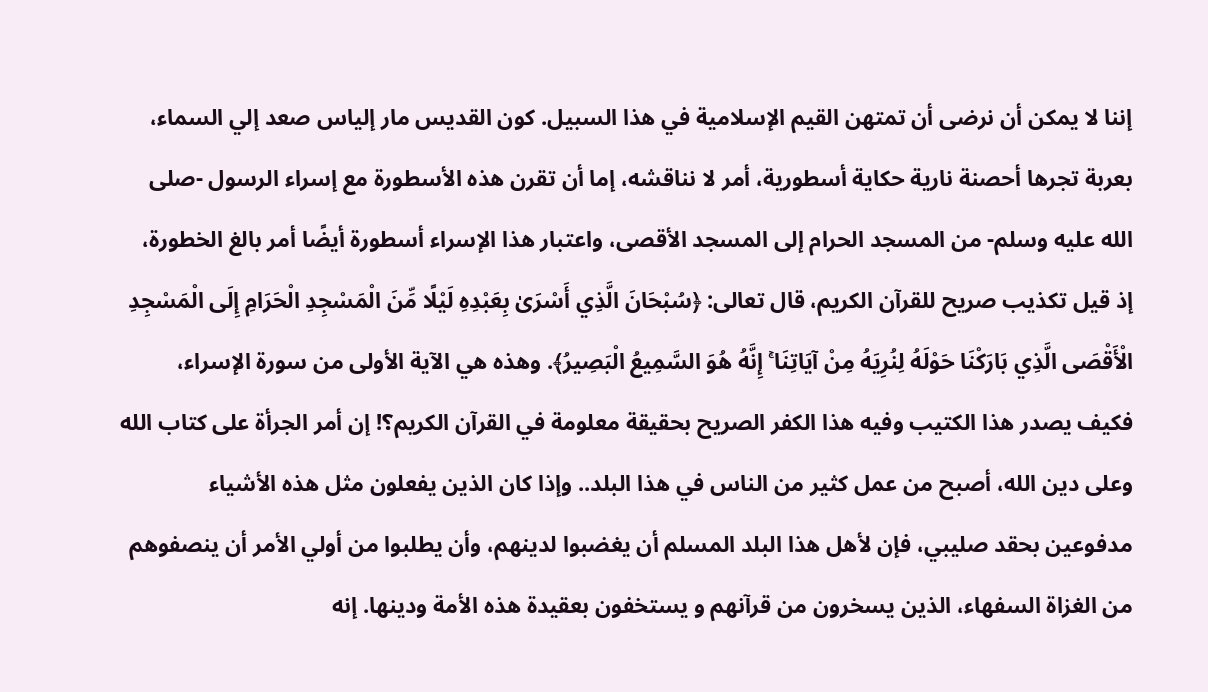إننا لا يمكن أن نرضى أن تمتهن القيم الإسلامية في هذا السبيل. كون القديس مار إلياس صعد إلي السماء، بعربة تجرها أحصنة نارية حكاية أسطورية، أمر لا نناقشه، إما أن تقرن هذه الأسطورة مع إسراء الرسول -صلى الله عليه وسلم- من المسجد الحرام إلى المسجد الأقصى، واعتبار هذا الإسراء أسطورة أيضًا أمر بالغ الخطورة، إذ قيل تكذيب صريح للقرآن الكريم، قال تعالى: ﴿سُبْحَانَ الَّذِي أَسْرَىٰ بِعَبْدِهِ لَيْلًا مِّنَ الْمَسْجِدِ الْحَرَامِ إِلَى الْمَسْجِدِ الْأَقْصَى الَّذِي بَارَكْنَا حَوْلَهُ لِنُرِيَهُ مِنْ آيَاتِنَا ۚ إِنَّهُ هُوَ السَّمِيعُ الْبَصِيرُ﴾. وهذه هي الآية الأولى من سورة الإسراء، فكيف يصدر هذا الكتيب وفيه هذا الكفر الصريح بحقيقة معلومة في القرآن الكريم؟! إن أمر الجرأة على كتاب الله وعلى دين الله، أصبح من عمل كثير من الناس في هذا البلد.. وإذا كان الذين يفعلون مثل هذه الأشياء مدفوعين بحقد صليبي، فإن لأهل هذا البلد المسلم أن يغضبوا لدينهم، وأن يطلبوا من أولي الأمر أن ينصفوهم من الغزاة السفهاء، الذين يسخرون من قرآنهم و يستخفون بعقيدة هذه الأمة ودينها. إنه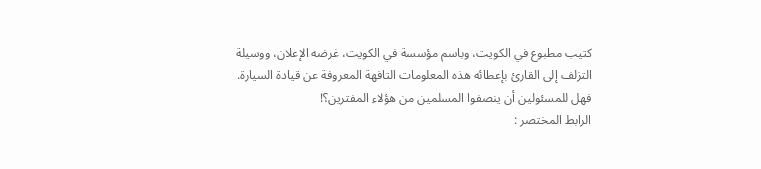كتيب مطبوع في الكويت، وباسم مؤسسة في الكويت، غرضه الإعلان، ووسيلة التزلف إلى القارئ بإعطائه هذه المعلومات التافهة المعروفة عن قيادة السيارة. فهل للمسئولين أن ينصفوا المسلمين من هؤلاء المفترين؟!
الرابط المختصر :